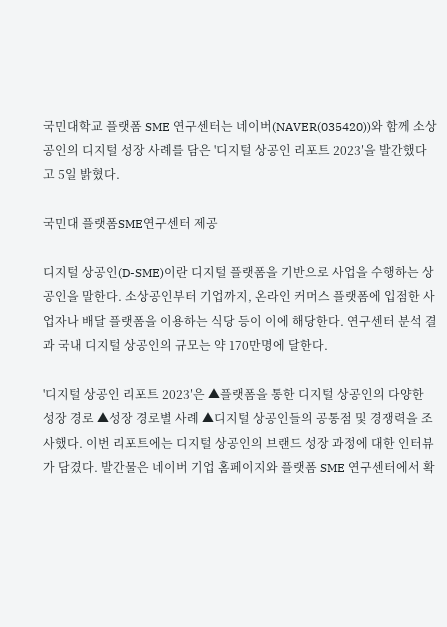국민대학교 플랫폼 SME 연구센터는 네이버(NAVER(035420))와 함께 소상공인의 디지털 성장 사례를 담은 '디지털 상공인 리포트 2023′을 발간했다고 5일 밝혔다.

국민대 플랫폼SME연구센터 제공

디지털 상공인(D-SME)이란 디지털 플랫폼을 기반으로 사업을 수행하는 상공인을 말한다. 소상공인부터 기업까지, 온라인 커머스 플랫폼에 입점한 사업자나 배달 플랫폼을 이용하는 식당 등이 이에 해당한다. 연구센터 분석 결과 국내 디지털 상공인의 규모는 약 170만명에 달한다.

'디지털 상공인 리포트 2023′은 ▲플랫폼을 통한 디지털 상공인의 다양한 성장 경로 ▲성장 경로별 사례 ▲디지털 상공인들의 공통점 및 경쟁력을 조사했다. 이번 리포트에는 디지털 상공인의 브랜드 성장 과정에 대한 인터뷰가 담겼다. 발간물은 네이버 기업 홈페이지와 플랫폼 SME 연구센터에서 확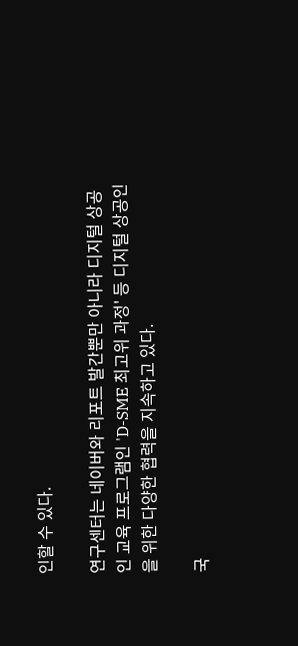인할 수 있다.

연구센터는 네이버와 리포트 발간뿐만 아니라 디지털 상공인 교육 프로그램인 'D-SME 최고위 과정' 등 디지털 상공인을 위한 다양한 협력을 지속하고 있다.

국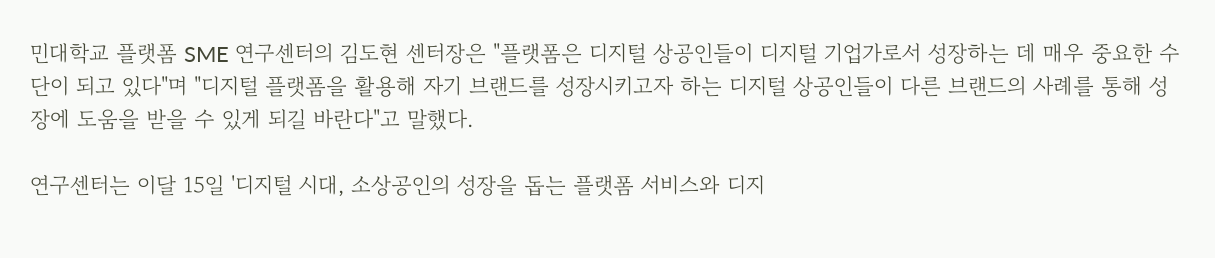민대학교 플랫폼 SME 연구센터의 김도현 센터장은 "플랫폼은 디지털 상공인들이 디지털 기업가로서 성장하는 데 매우 중요한 수단이 되고 있다"며 "디지털 플랫폼을 활용해 자기 브랜드를 성장시키고자 하는 디지털 상공인들이 다른 브랜드의 사례를 통해 성장에 도움을 받을 수 있게 되길 바란다"고 말했다.

연구센터는 이달 15일 '디지털 시대, 소상공인의 성장을 돕는 플랫폼 서비스와 디지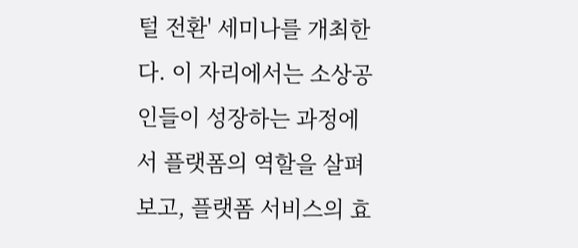털 전환' 세미나를 개최한다. 이 자리에서는 소상공인들이 성장하는 과정에서 플랫폼의 역할을 살펴보고, 플랫폼 서비스의 효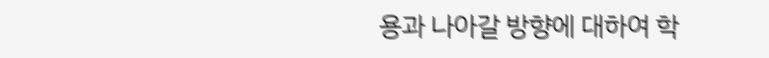용과 나아갈 방향에 대하여 학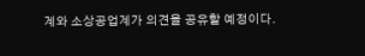계와 소상공업계가 의견을 공유할 예정이다.